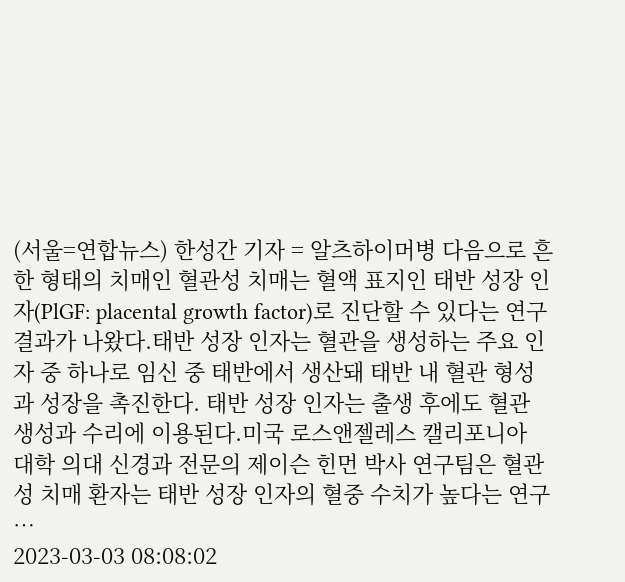(서울=연합뉴스) 한성간 기자 = 알츠하이머병 다음으로 흔한 형태의 치매인 혈관성 치매는 혈액 표지인 태반 성장 인자(PlGF: placental growth factor)로 진단할 수 있다는 연구 결과가 나왔다.태반 성장 인자는 혈관을 생성하는 주요 인자 중 하나로 임신 중 태반에서 생산돼 태반 내 혈관 형성과 성장을 촉진한다. 태반 성장 인자는 출생 후에도 혈관 생성과 수리에 이용된다.미국 로스앤젤레스 캘리포니아 대학 의대 신경과 전문의 제이슨 힌먼 박사 연구팀은 혈관성 치매 환자는 태반 성장 인자의 혈중 수치가 높다는 연구 …
2023-03-03 08:08:02